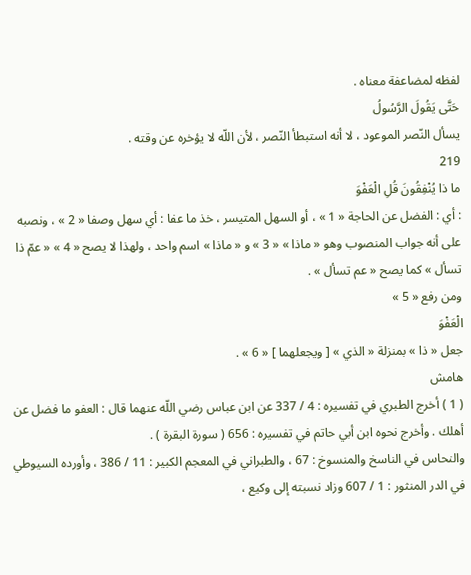لفظه لمضاعفة معناه .
حَتَّى يَقُولَ الرَّسُولُ
يسأل النّصر الموعود ، لا أنه استبطأ النّصر ، لأن اللّه لا يؤخره عن وقته .
219
ما ذا يُنْفِقُونَ قُلِ الْعَفْوَ
: أي : الفضل عن الحاجة « 1 » ، أو السهل المتيسر ، خذ ما عفا : أي سهل وصفا « 2 » ، ونصبه على أنه جواب المنصوب وهو « ماذا » « 3 » و « ماذا » اسم واحد ، ولهذا لا يصح « 4 » « عمّ ذا تسأل » كما يصح « عم تسأل » .
ومن رفع « 5 »
الْعَفْوَ
جعل « ذا » بمنزلة « الذي » [ ويجعلهما ] « 6 » .
هامش
( 1 ) أخرج الطبري في تفسيره : 4 / 337 عن ابن عباس رضي اللّه عنهما قال : العفو ما فضل عن أهلك . وأخرج نحوه ابن أبي حاتم في تفسيره : 656 ( سورة البقرة ) .
والنحاس في الناسخ والمنسوخ : 67 ، والطبراني في المعجم الكبير : 11 / 386 ، وأورده السيوطي في الدر المنثور : 1 / 607 وزاد نسبته إلى وكيع ،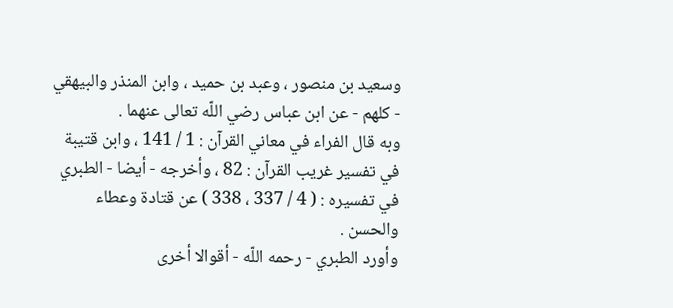وسعيد بن منصور ، وعبد بن حميد ، وابن المنذر والبيهقي - كلهم - عن ابن عباس رضي اللّه تعالى عنهما .
وبه قال الفراء في معاني القرآن : 1 / 141 ، وابن قتيبة في تفسير غريب القرآن : 82 ، وأخرجه - أيضا - الطبري في تفسيره : ( 4 / 337 ، 338 ) عن قتادة وعطاء والحسن .
وأورد الطبري - رحمه اللّه - أقوالا أخرى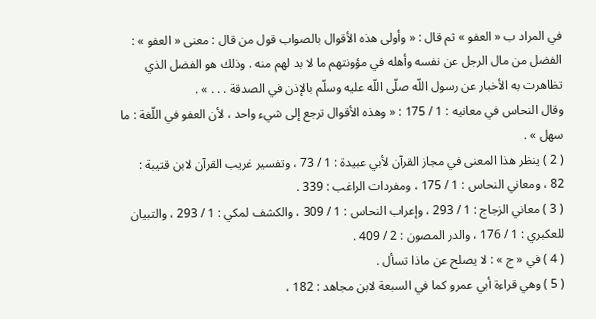في المراد ب « العفو » ثم قال : « وأولى هذه الأقوال بالصواب قول من قال : معنى « العفو » : الفضل من مال الرجل عن نفسه وأهله في مؤونتهم ما لا بد لهم منه . وذلك هو الفضل الذي تظاهرت به الأخبار عن رسول اللّه صلّى اللّه عليه وسلّم بالإذن في الصدقة . . . » .
وقال النحاس في معانيه : 1 / 175 : « وهذه الأقوال ترجع إلى شيء واحد ، لأن العفو في اللّغة : ما سهل » .
( 2 ) ينظر هذا المعنى في مجاز القرآن لأبي عبيدة : 1 / 73 ، وتفسير غريب القرآن لابن قتيبة :
82 ، ومعاني النحاس : 1 / 175 ، ومفردات الراغب : 339 .
( 3 ) معاني الزجاج : 1 / 293 ، وإعراب النحاس : 1 / 309 ، والكشف لمكي : 1 / 293 ، والتبيان للعكبري : 1 / 176 ، والدر المصون : 2 / 409 .
( 4 ) في « ج » : لا يصلح عن ماذا تسأل .
( 5 ) وهي قراءة أبي عمرو كما في السبعة لابن مجاهد : 182 ،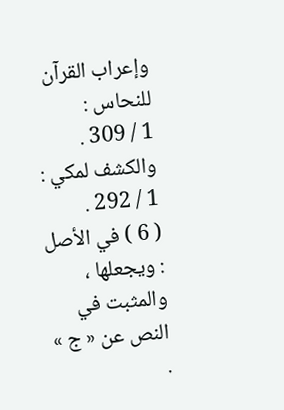وإعراب القرآن للنحاس :
1 / 309 . والكشف لمكي : 1 / 292 .
( 6 ) في الأصل : ويجعلها ، والمثبت في النص عن « ج » .